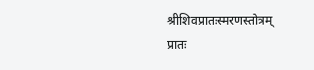श्रीशिवप्रातःस्मरणस्तोत्रम्
प्रातः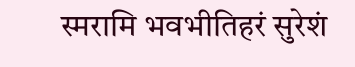स्मरामि भवभीतिहरं सुरेशं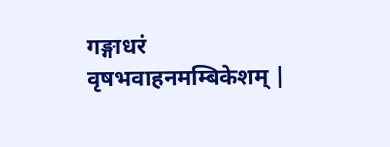गङ्गाधरं वृषभवाहनमम्बिकेशम् |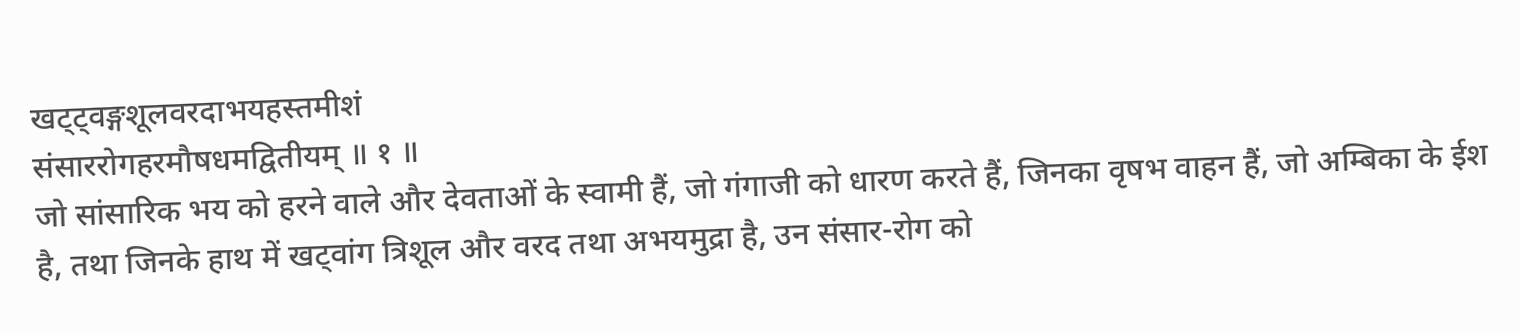खट्ट्वङ्गशूलवरदाभयहस्तमीशं
संसाररोगहरमौषधमद्वितीयम् ॥ १ ॥
जो सांसारिक भय को हरने वाले और देवताओं के स्वामी हैं, जो गंगाजी को धारण करते हैं, जिनका वृषभ वाहन हैं, जो अम्बिका के ईश है, तथा जिनके हाथ में खट्वांग त्रिशूल और वरद तथा अभयमुद्रा है, उन संसार-रोग को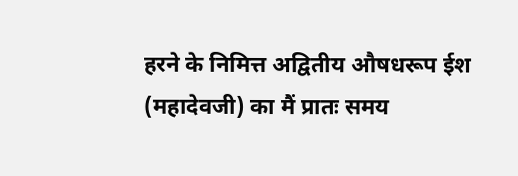हरने के निमित्त अद्वितीय औषधरूप ईश (महादेवजी) का मैं प्रातः समय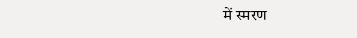में स्मरण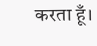करता हूँ।